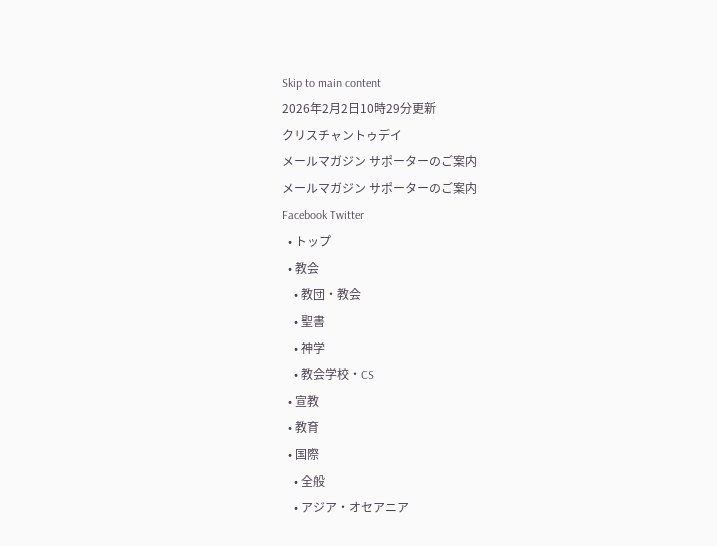Skip to main content
2026年2月2日10時29分更新
クリスチャントゥデイ
メールマガジン サポーターのご案内
メールマガジン サポーターのご案内
Facebook Twitter
  • トップ
  • 教会
    • 教団・教会
    • 聖書
    • 神学
    • 教会学校・CS
  • 宣教
  • 教育
  • 国際
    • 全般
    • アジア・オセアニア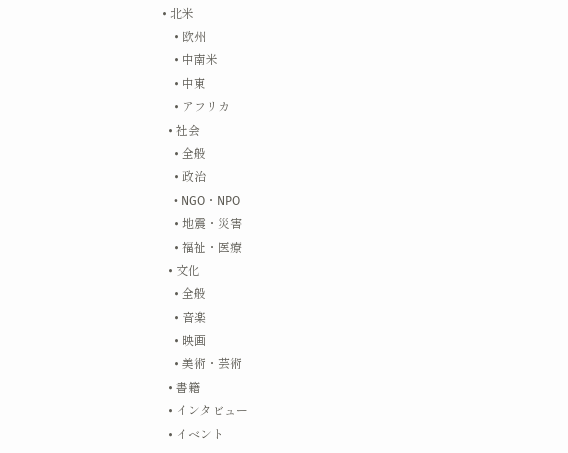• 北米
    • 欧州
    • 中南米
    • 中東
    • アフリカ
  • 社会
    • 全般
    • 政治
    • NGO・NPO
    • 地震・災害
    • 福祉・医療
  • 文化
    • 全般
    • 音楽
    • 映画
    • 美術・芸術
  • 書籍
  • インタビュー
  • イベント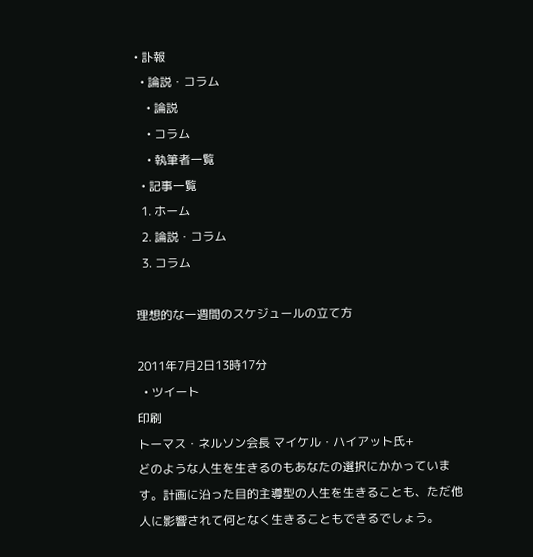• 訃報
  • 論説・コラム
    • 論説
    • コラム
    • 執筆者一覧
  • 記事一覧
  1. ホーム
  2. 論説・コラム
  3. コラム

理想的な一週間のスケジュールの立て方

2011年7月2日13時17分
  • ツイート
印刷
トーマス・ネルソン会長 マイケル・ハイアット氏+
どのような人生を生きるのもあなたの選択にかかっています。計画に沿った目的主導型の人生を生きることも、ただ他人に影響されて何となく生きることもできるでしょう。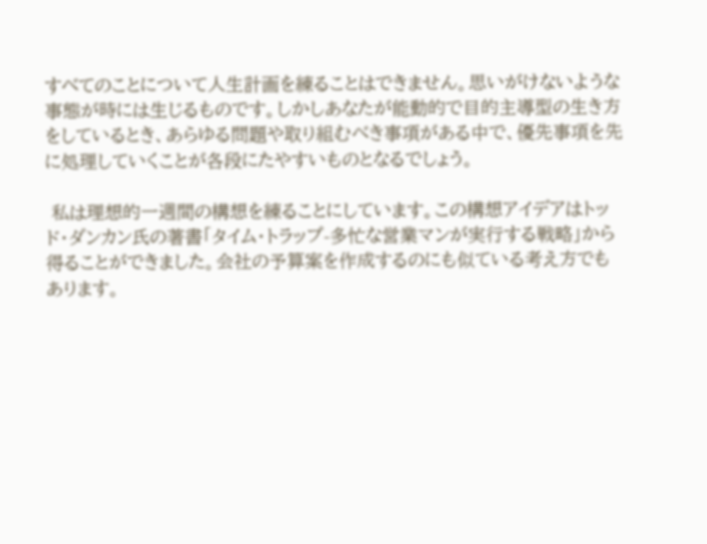すべてのことについて人生計画を練ることはできません。思いがけないような事態が時には生じるものです。しかしあなたが能動的で目的主導型の生き方をしているとき、あらゆる問題や取り組むべき事項がある中で、優先事項を先に処理していくことが各段にたやすいものとなるでしょう。

 私は理想的一週間の構想を練ることにしています。この構想アイデアはトッド・ダンカン氏の著書「タイム・トラップ-多忙な営業マンが実行する戦略」から得ることができました。会社の予算案を作成するのにも似ている考え方でもあります。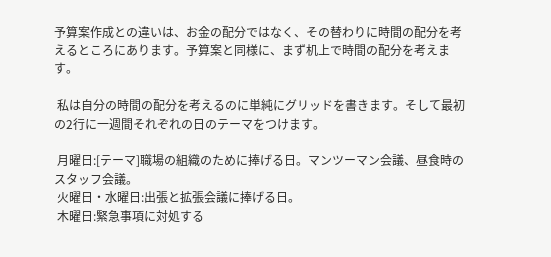予算案作成との違いは、お金の配分ではなく、その替わりに時間の配分を考えるところにあります。予算案と同様に、まず机上で時間の配分を考えます。

 私は自分の時間の配分を考えるのに単純にグリッドを書きます。そして最初の2行に一週間それぞれの日のテーマをつけます。

 月曜日:[テーマ]職場の組織のために捧げる日。マンツーマン会議、昼食時のスタッフ会議。
 火曜日・水曜日:出張と拡張会議に捧げる日。
 木曜日:緊急事項に対処する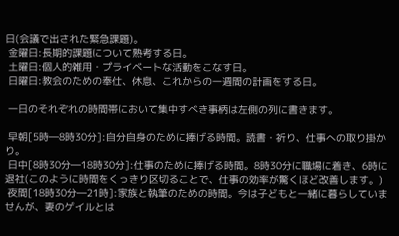日(会議で出された緊急課題)。
 金曜日:長期的課題について熟考する日。
 土曜日:個人的雑用・プライベートな活動をこなす日。
 日曜日:教会のための奉仕、休息、これからの一週間の計画をする日。

 一日のそれぞれの時間帯において集中すべき事柄は左側の列に書きます。

 早朝[5時―8時30分]:自分自身のために捧げる時間。読書・祈り、仕事への取り掛かり。
 日中[8時30分―18時30分]:仕事のために捧げる時間。8時30分に職場に着き、6時に退社(このように時間をくっきり区切ることで、仕事の効率が驚くほど改善します。)
 夜間[18時30分―21時]:家族と執筆のための時間。今は子どもと一緒に暮らしていませんが、妻のゲイルとは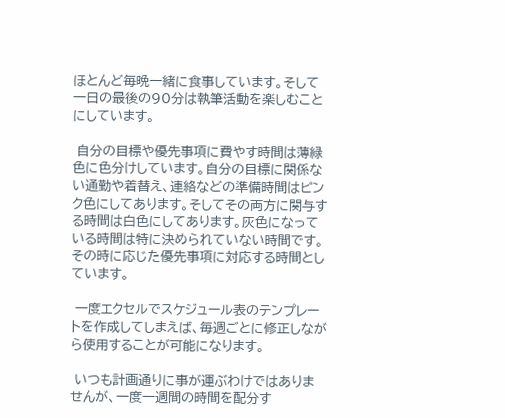ほとんど毎晩一緒に食事しています。そして一日の最後の90分は執筆活動を楽しむことにしています。

 自分の目標や優先事項に費やす時間は薄緑色に色分けしています。自分の目標に関係ない通勤や着替え、連絡などの準備時間はピンク色にしてあります。そしてその両方に関与する時間は白色にしてあります。灰色になっている時間は特に決められていない時間です。その時に応じた優先事項に対応する時間としています。

 一度エクセルでスケジュール表のテンプレートを作成してしまえば、毎週ごとに修正しながら使用することが可能になります。

 いつも計画通りに事が運ぶわけではありませんが、一度一週間の時間を配分す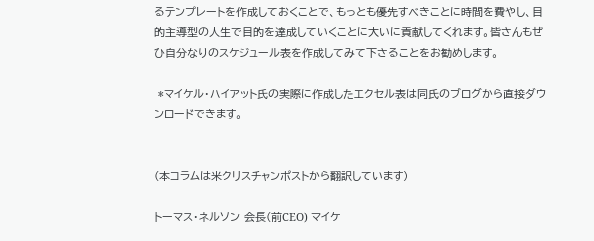るテンプレートを作成しておくことで、もっとも優先すべきことに時間を費やし、目的主導型の人生で目的を達成していくことに大いに貢献してくれます。皆さんもぜひ自分なりのスケジュール表を作成してみて下さることをお勧めします。

 *マイケル・ハイアット氏の実際に作成したエクセル表は同氏のブログから直接ダウンロードできます。


(本コラムは米クリスチャンポストから翻訳しています)

トーマス・ネルソン 会長(前CEO) マイケ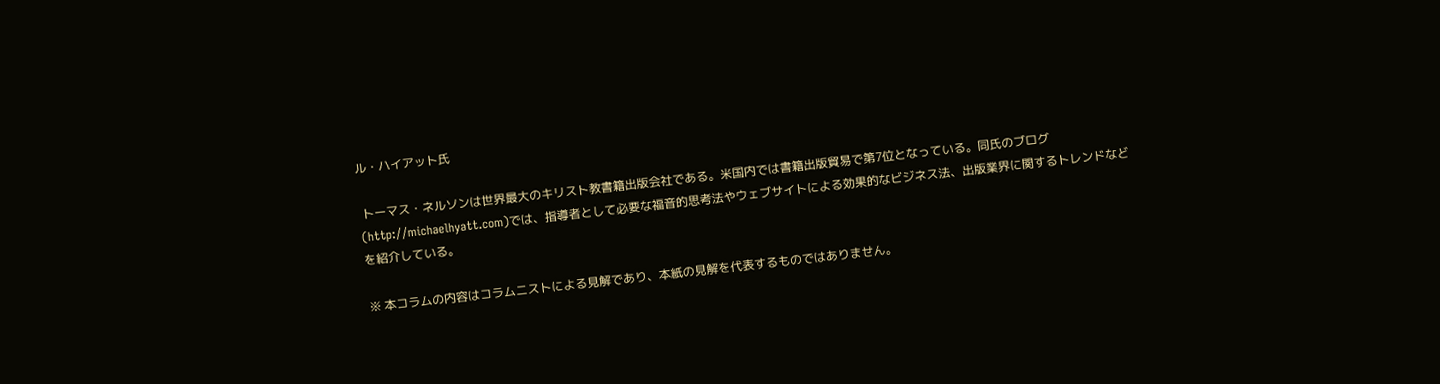ル・ハイアット氏

 トーマス・ネルソンは世界最大のキリスト教書籍出版会社である。米国内では書籍出版貿易で第7位となっている。同氏のブログ(http://michaelhyatt.com)では、指導者として必要な福音的思考法やウェブサイトによる効果的なビジネス法、出版業界に関するトレンドなどを紹介している。

※ 本コラムの内容はコラムニストによる見解であり、本紙の見解を代表するものではありません。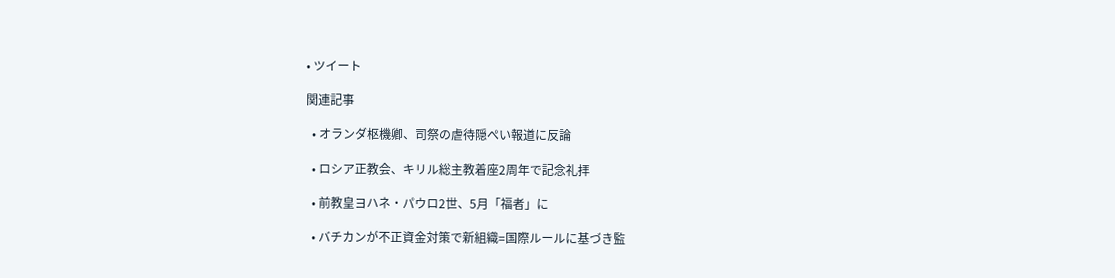• ツイート

関連記事

  • オランダ枢機卿、司祭の虐待隠ぺい報道に反論

  • ロシア正教会、キリル総主教着座2周年で記念礼拝

  • 前教皇ヨハネ・パウロ2世、5月「福者」に

  • バチカンが不正資金対策で新組織=国際ルールに基づき監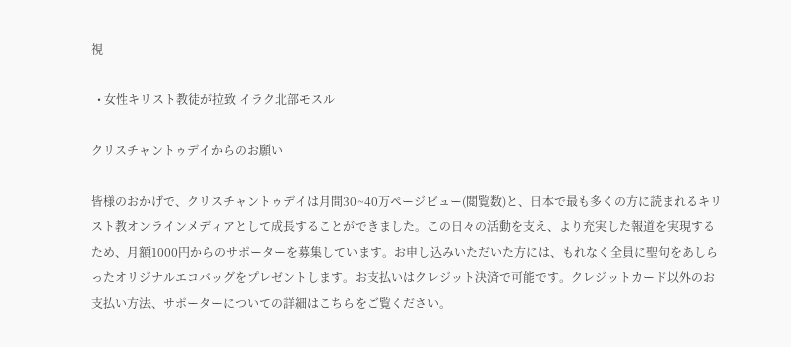視

  • 女性キリスト教徒が拉致 イラク北部モスル

クリスチャントゥデイからのお願い

皆様のおかげで、クリスチャントゥデイは月間30~40万ページビュー(閲覧数)と、日本で最も多くの方に読まれるキリスト教オンラインメディアとして成長することができました。この日々の活動を支え、より充実した報道を実現するため、月額1000円からのサポーターを募集しています。お申し込みいただいた方には、もれなく全員に聖句をあしらったオリジナルエコバッグをプレゼントします。お支払いはクレジット決済で可能です。クレジットカード以外のお支払い方法、サポーターについての詳細はこちらをご覧ください。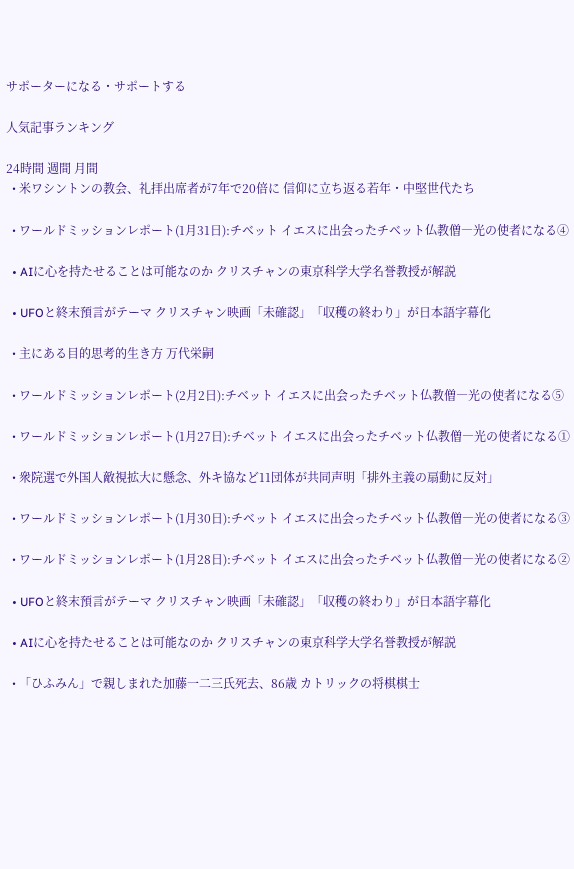サポーターになる・サポートする

人気記事ランキング

24時間 週間 月間
  • 米ワシントンの教会、礼拝出席者が7年で20倍に 信仰に立ち返る若年・中堅世代たち

  • ワールドミッションレポート(1月31日):チベット イエスに出会ったチベット仏教僧―光の使者になる④

  • AIに心を持たせることは可能なのか クリスチャンの東京科学大学名誉教授が解説

  • UFOと終末預言がテーマ クリスチャン映画「未確認」「収穫の終わり」が日本語字幕化

  • 主にある目的思考的生き方 万代栄嗣

  • ワールドミッションレポート(2月2日):チベット イエスに出会ったチベット仏教僧―光の使者になる⑤

  • ワールドミッションレポート(1月27日):チベット イエスに出会ったチベット仏教僧―光の使者になる①

  • 衆院選で外国人敵視拡大に懸念、外キ協など11団体が共同声明「排外主義の扇動に反対」

  • ワールドミッションレポート(1月30日):チベット イエスに出会ったチベット仏教僧―光の使者になる③

  • ワールドミッションレポート(1月28日):チベット イエスに出会ったチベット仏教僧―光の使者になる②

  • UFOと終末預言がテーマ クリスチャン映画「未確認」「収穫の終わり」が日本語字幕化

  • AIに心を持たせることは可能なのか クリスチャンの東京科学大学名誉教授が解説

  • 「ひふみん」で親しまれた加藤一二三氏死去、86歳 カトリックの将棋棋士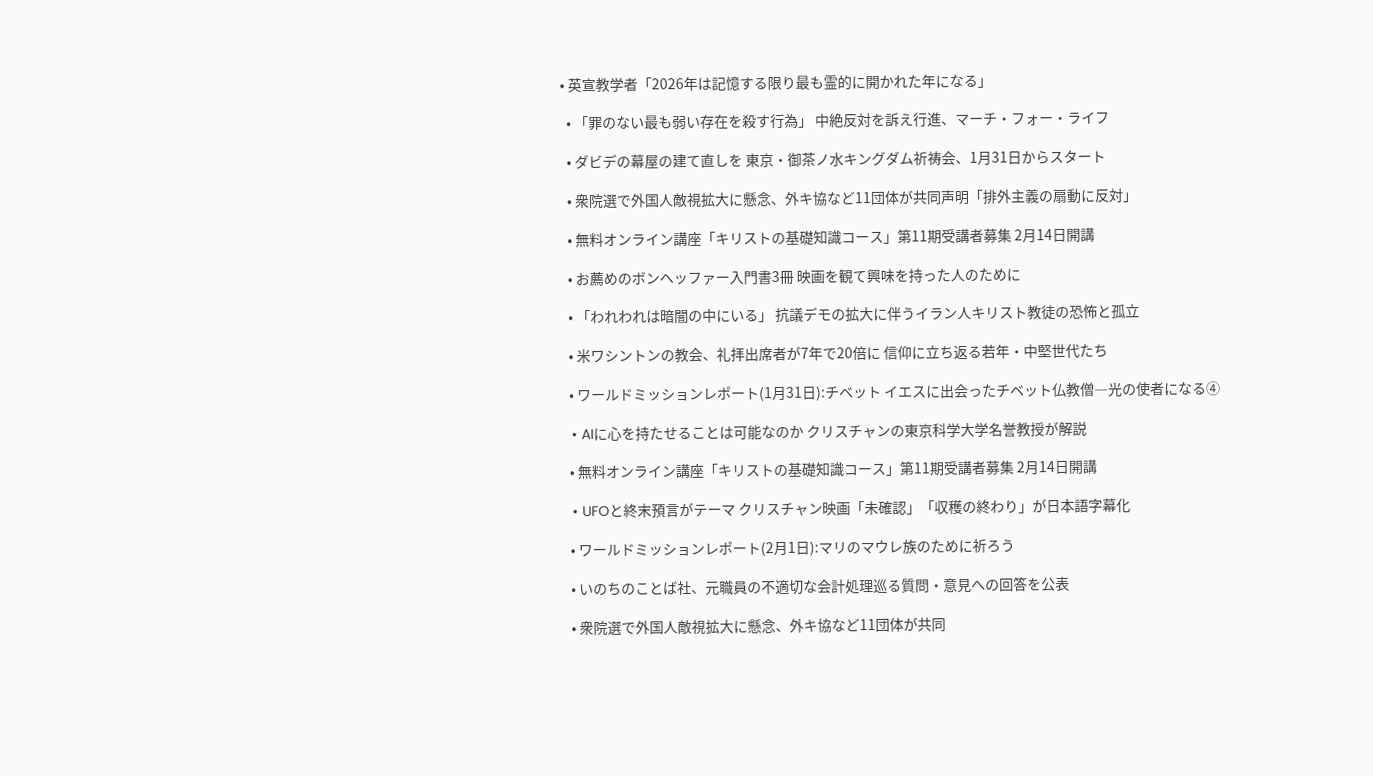• 英宣教学者「2026年は記憶する限り最も霊的に開かれた年になる」

  • 「罪のない最も弱い存在を殺す行為」 中絶反対を訴え行進、マーチ・フォー・ライフ

  • ダビデの幕屋の建て直しを 東京・御茶ノ水キングダム祈祷会、1月31日からスタート

  • 衆院選で外国人敵視拡大に懸念、外キ協など11団体が共同声明「排外主義の扇動に反対」

  • 無料オンライン講座「キリストの基礎知識コース」第11期受講者募集 2月14日開講

  • お薦めのボンヘッファー入門書3冊 映画を観て興味を持った人のために

  • 「われわれは暗闇の中にいる」 抗議デモの拡大に伴うイラン人キリスト教徒の恐怖と孤立

  • 米ワシントンの教会、礼拝出席者が7年で20倍に 信仰に立ち返る若年・中堅世代たち

  • ワールドミッションレポート(1月31日):チベット イエスに出会ったチベット仏教僧―光の使者になる④

  • AIに心を持たせることは可能なのか クリスチャンの東京科学大学名誉教授が解説

  • 無料オンライン講座「キリストの基礎知識コース」第11期受講者募集 2月14日開講

  • UFOと終末預言がテーマ クリスチャン映画「未確認」「収穫の終わり」が日本語字幕化

  • ワールドミッションレポート(2月1日):マリのマウレ族のために祈ろう

  • いのちのことば社、元職員の不適切な会計処理巡る質問・意見への回答を公表

  • 衆院選で外国人敵視拡大に懸念、外キ協など11団体が共同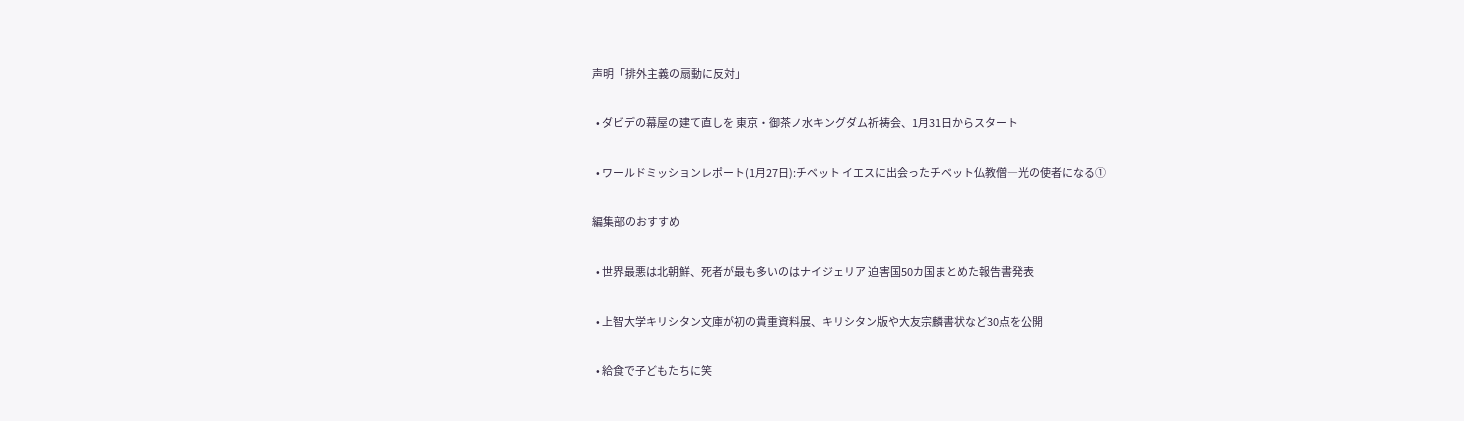声明「排外主義の扇動に反対」

  • ダビデの幕屋の建て直しを 東京・御茶ノ水キングダム祈祷会、1月31日からスタート

  • ワールドミッションレポート(1月27日):チベット イエスに出会ったチベット仏教僧―光の使者になる①

編集部のおすすめ

  • 世界最悪は北朝鮮、死者が最も多いのはナイジェリア 迫害国50カ国まとめた報告書発表

  • 上智大学キリシタン文庫が初の貴重資料展、キリシタン版や大友宗麟書状など30点を公開

  • 給食で子どもたちに笑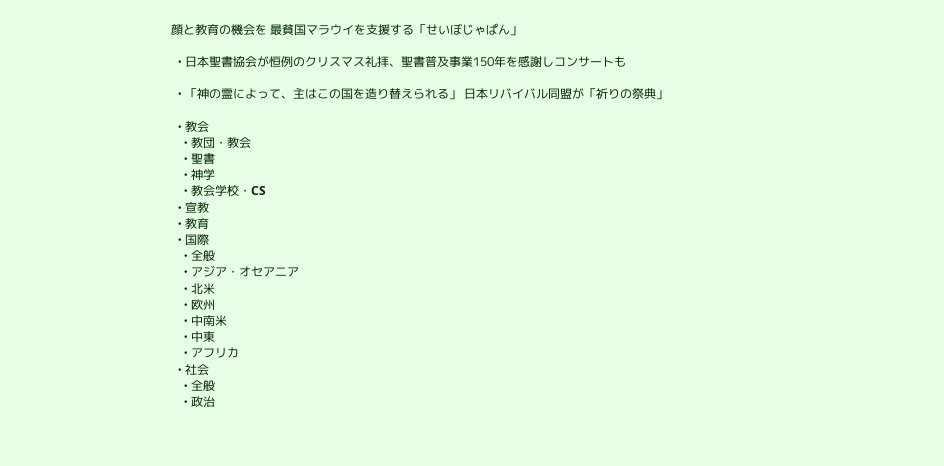顔と教育の機会を 最貧国マラウイを支援する「せいぼじゃぱん」

  • 日本聖書協会が恒例のクリスマス礼拝、聖書普及事業150年を感謝しコンサートも

  • 「神の霊によって、主はこの国を造り替えられる」 日本リバイバル同盟が「祈りの祭典」

  • 教会
    • 教団・教会
    • 聖書
    • 神学
    • 教会学校・CS
  • 宣教
  • 教育
  • 国際
    • 全般
    • アジア・オセアニア
    • 北米
    • 欧州
    • 中南米
    • 中東
    • アフリカ
  • 社会
    • 全般
    • 政治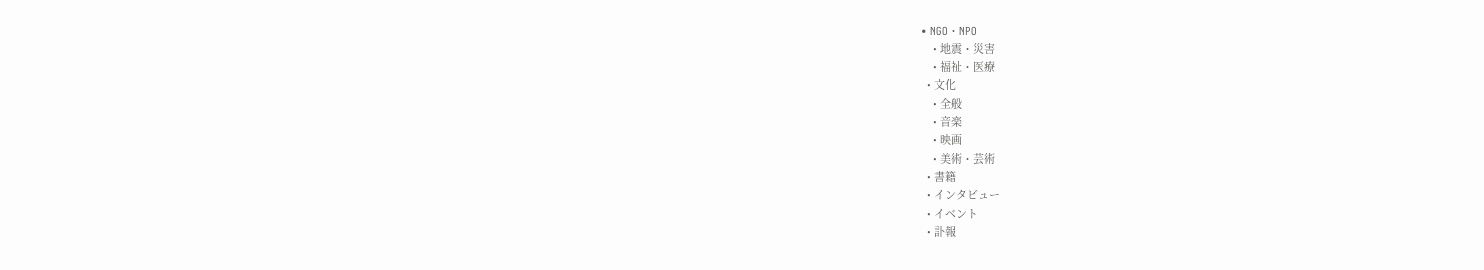• NGO・NPO
    • 地震・災害
    • 福祉・医療
  • 文化
    • 全般
    • 音楽
    • 映画
    • 美術・芸術
  • 書籍
  • インタビュー
  • イベント
  • 訃報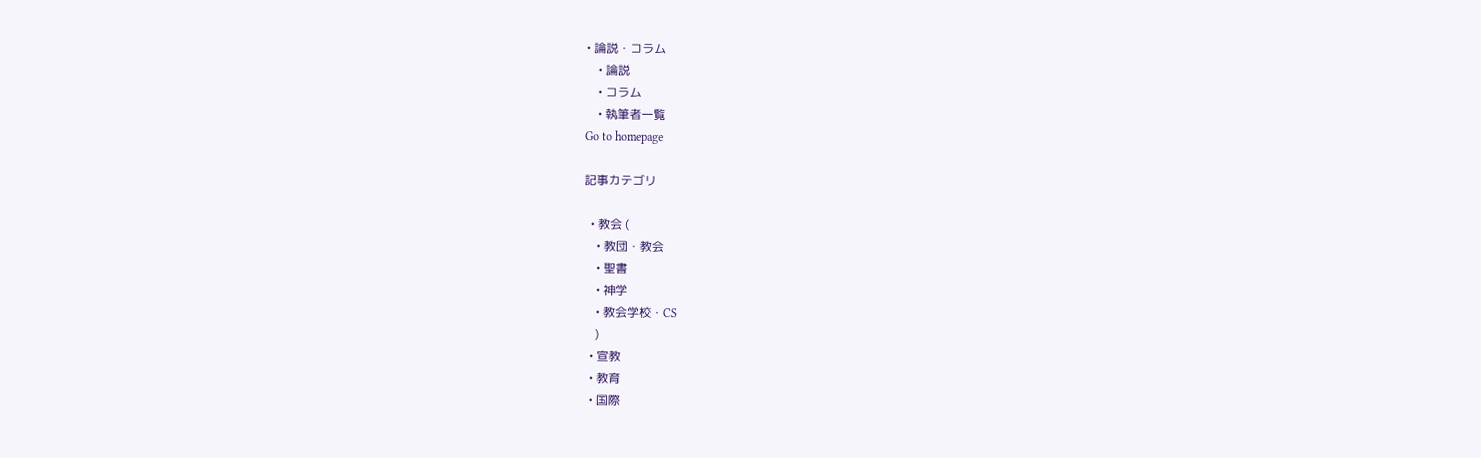• 論説・コラム
    • 論説
    • コラム
    • 執筆者一覧
Go to homepage

記事カテゴリ

  • 教会 (
    • 教団・教会
    • 聖書
    • 神学
    • 教会学校・CS
    )
  • 宣教
  • 教育
  • 国際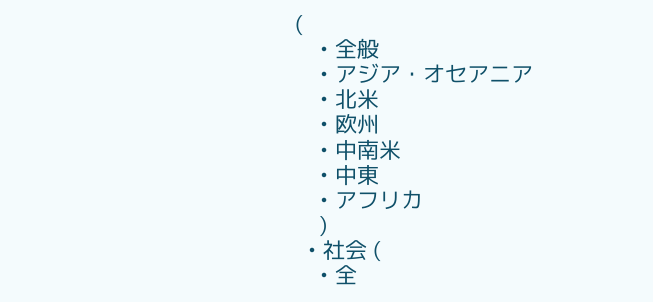(
    • 全般
    • アジア・オセアニア
    • 北米
    • 欧州
    • 中南米
    • 中東
    • アフリカ
    )
  • 社会 (
    • 全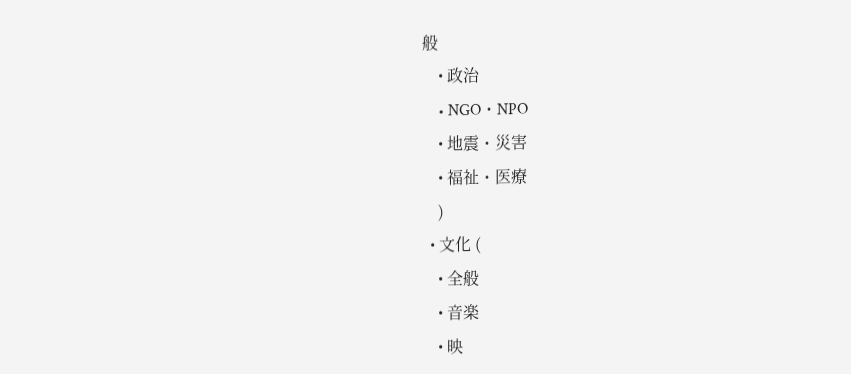般
    • 政治
    • NGO・NPO
    • 地震・災害
    • 福祉・医療
    )
  • 文化 (
    • 全般
    • 音楽
    • 映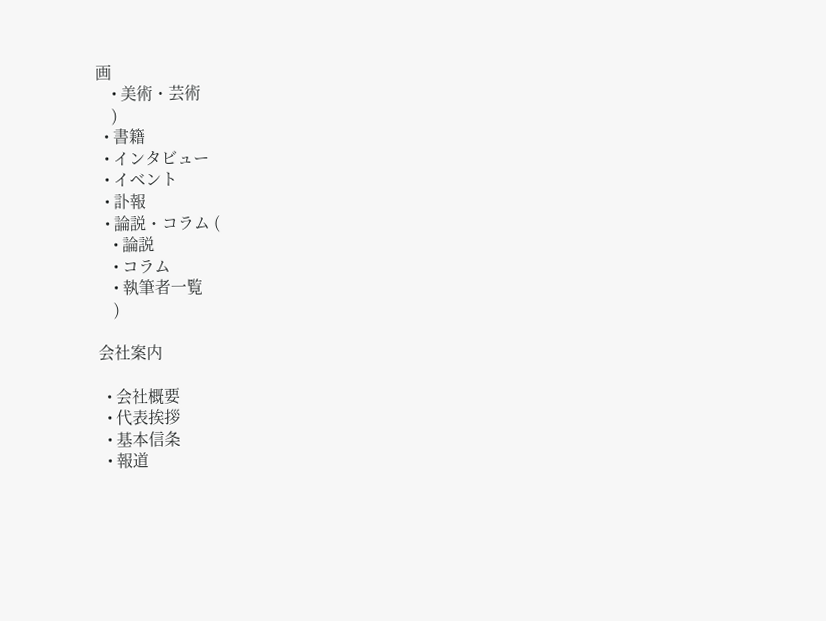画
    • 美術・芸術
    )
  • 書籍
  • インタビュー
  • イベント
  • 訃報
  • 論説・コラム (
    • 論説
    • コラム
    • 執筆者一覧
    )

会社案内

  • 会社概要
  • 代表挨拶
  • 基本信条
  • 報道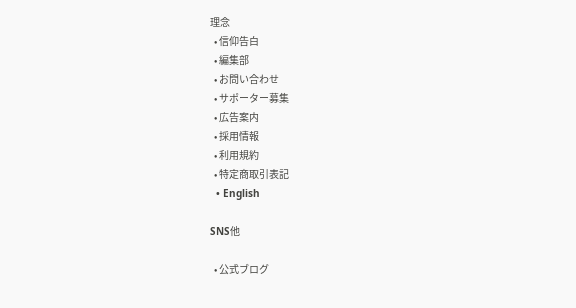理念
  • 信仰告白
  • 編集部
  • お問い合わせ
  • サポーター募集
  • 広告案内
  • 採用情報
  • 利用規約
  • 特定商取引表記
  • English

SNS他

  • 公式ブログ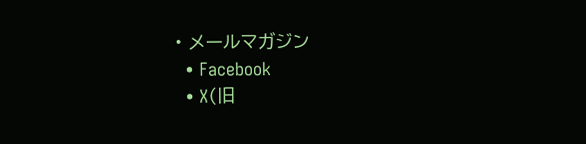• メールマガジン
  • Facebook
  • X(旧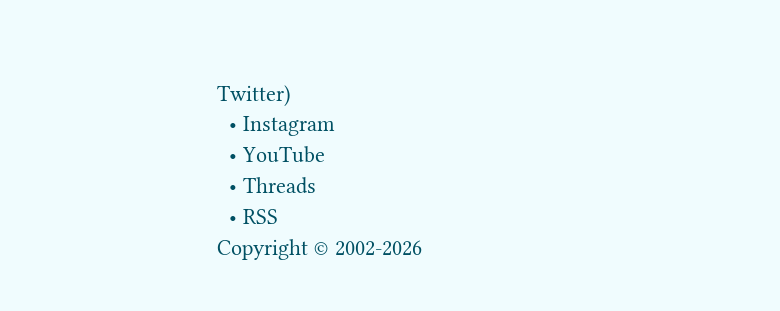Twitter)
  • Instagram
  • YouTube
  • Threads
  • RSS
Copyright © 2002-2026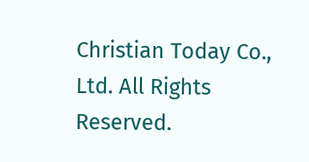Christian Today Co., Ltd. All Rights Reserved.